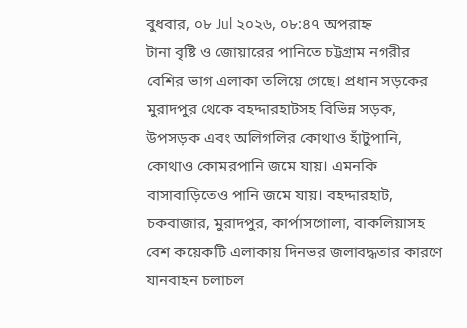বুধবার, ০৮ Jul ২০২৬, ০৮:৪৭ অপরাহ্ন
টানা বৃষ্টি ও জোয়ারের পানিতে চট্টগ্রাম নগরীর বেশির ভাগ এলাকা তলিয়ে গেছে। প্রধান সড়কের মুরাদপুর থেকে বহদ্দারহাটসহ বিভিন্ন সড়ক, উপসড়ক এবং অলিগলির কোথাও হাঁটুপানি, কোথাও কোমরপানি জমে যায়। এমনকি বাসাবাড়িতেও পানি জমে যায়। বহদ্দারহাট, চকবাজার, মুরাদপুর, কার্পাসগোলা, বাকলিয়াসহ বেশ কয়েকটি এলাকায় দিনভর জলাবদ্ধতার কারণে যানবাহন চলাচল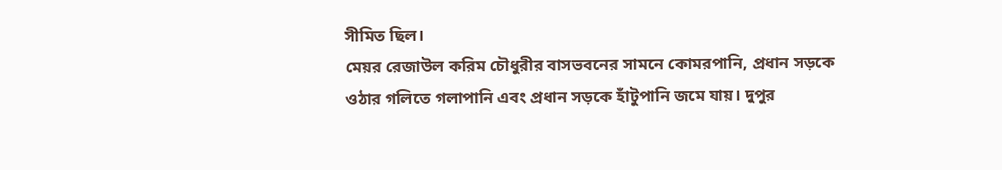সীমিত ছিল।
মেয়র রেজাউল করিম চৌধুরীর বাসভবনের সামনে কোমরপানি, প্রধান সড়কে ওঠার গলিতে গলাপানি এবং প্রধান সড়কে হাঁটুপানি জমে যায়। দুপুর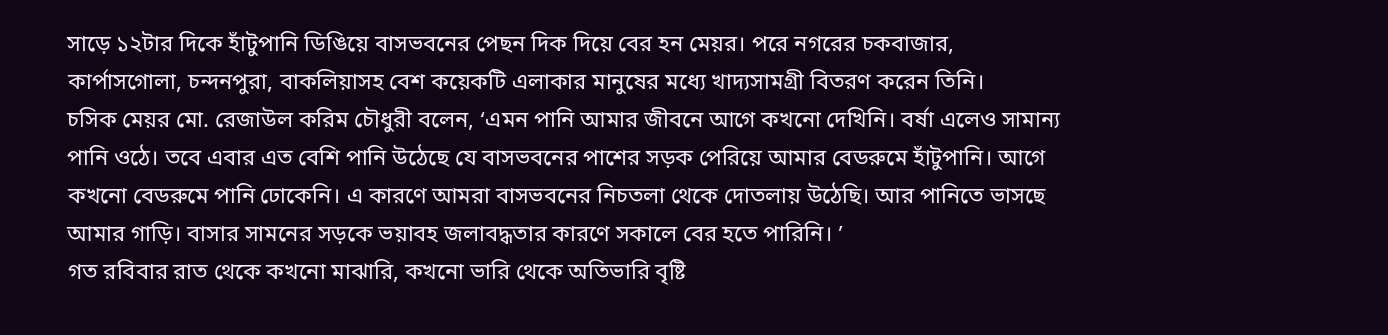সাড়ে ১২টার দিকে হাঁটুপানি ডিঙিয়ে বাসভবনের পেছন দিক দিয়ে বের হন মেয়র। পরে নগরের চকবাজার, কার্পাসগোলা, চন্দনপুরা, বাকলিয়াসহ বেশ কয়েকটি এলাকার মানুষের মধ্যে খাদ্যসামগ্রী বিতরণ করেন তিনি।
চসিক মেয়র মো. রেজাউল করিম চৌধুরী বলেন, ‘এমন পানি আমার জীবনে আগে কখনো দেখিনি। বর্ষা এলেও সামান্য পানি ওঠে। তবে এবার এত বেশি পানি উঠেছে যে বাসভবনের পাশের সড়ক পেরিয়ে আমার বেডরুমে হাঁটুপানি। আগে কখনো বেডরুমে পানি ঢোকেনি। এ কারণে আমরা বাসভবনের নিচতলা থেকে দোতলায় উঠেছি। আর পানিতে ভাসছে আমার গাড়ি। বাসার সামনের সড়কে ভয়াবহ জলাবদ্ধতার কারণে সকালে বের হতে পারিনি। ’
গত রবিবার রাত থেকে কখনো মাঝারি, কখনো ভারি থেকে অতিভারি বৃষ্টি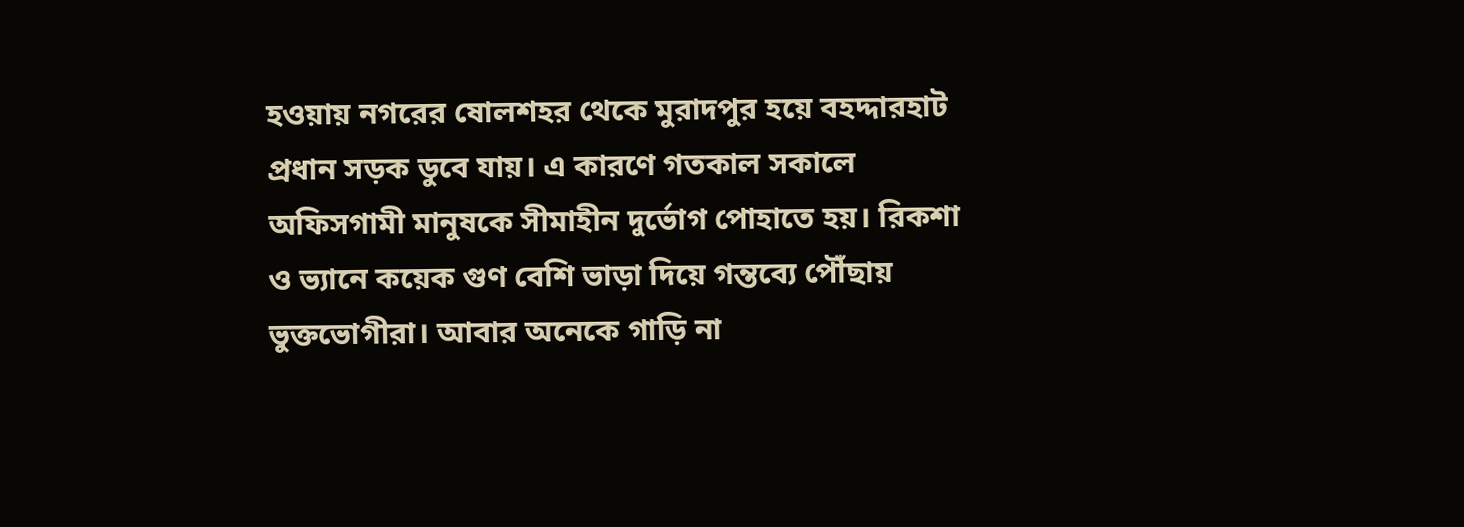হওয়ায় নগরের ষোলশহর থেকে মুরাদপুর হয়ে বহদ্দারহাট প্রধান সড়ক ডুবে যায়। এ কারণে গতকাল সকালে অফিসগামী মানুষকে সীমাহীন দুর্ভোগ পোহাতে হয়। রিকশা ও ভ্যানে কয়েক গুণ বেশি ভাড়া দিয়ে গন্তব্যে পৌঁছায় ভুক্তভোগীরা। আবার অনেকে গাড়ি না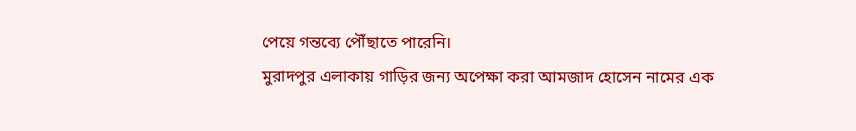পেয়ে গন্তব্যে পৌঁছাতে পারেনি।
মুরাদপুর এলাকায় গাড়ির জন্য অপেক্ষা করা আমজাদ হোসেন নামের এক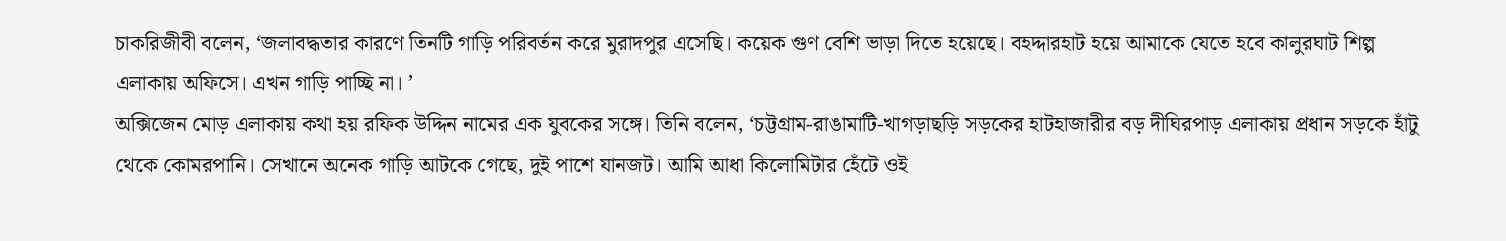চাকরিজীবী বলেন, ‘জলাবদ্ধতার কারণে তিনটি গাড়ি পরিবর্তন করে মুরাদপুর এসেছি। কয়েক গুণ বেশি ভাড়া দিতে হয়েছে। বহদ্দারহাট হয়ে আমাকে যেতে হবে কালুরঘাট শিল্প এলাকায় অফিসে। এখন গাড়ি পাচ্ছি না। ’
অক্সিজেন মোড় এলাকায় কথা হয় রফিক উদ্দিন নামের এক যুবকের সঙ্গে। তিনি বলেন, ‘চট্টগ্রাম-রাঙামাটি-খাগড়াছড়ি সড়কের হাটহাজারীর বড় দীঘিরপাড় এলাকায় প্রধান সড়কে হাঁটু থেকে কোমরপানি। সেখানে অনেক গাড়ি আটকে গেছে, দুই পাশে যানজট। আমি আধা কিলোমিটার হেঁটে ওই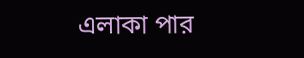এলাকা পার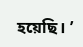হয়েছি। ’